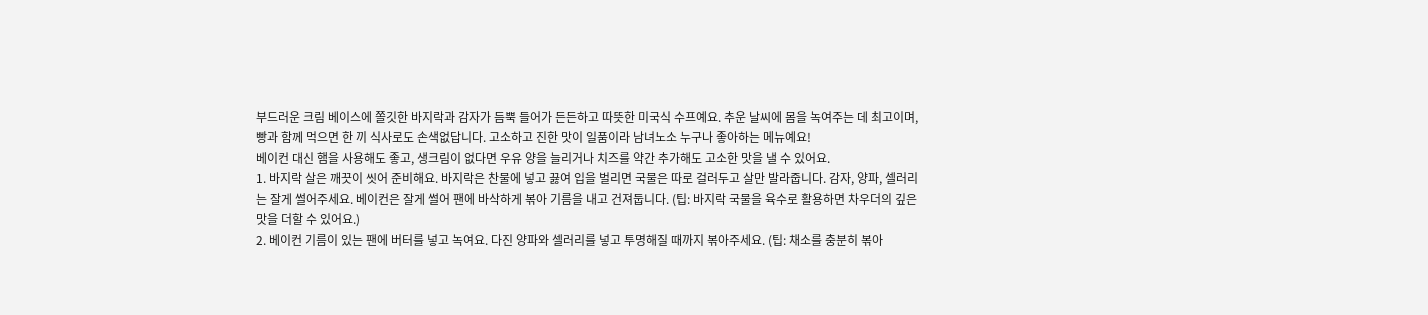부드러운 크림 베이스에 쫄깃한 바지락과 감자가 듬뿍 들어가 든든하고 따뜻한 미국식 수프예요. 추운 날씨에 몸을 녹여주는 데 최고이며, 빵과 함께 먹으면 한 끼 식사로도 손색없답니다. 고소하고 진한 맛이 일품이라 남녀노소 누구나 좋아하는 메뉴예요!
베이컨 대신 햄을 사용해도 좋고, 생크림이 없다면 우유 양을 늘리거나 치즈를 약간 추가해도 고소한 맛을 낼 수 있어요.
1. 바지락 살은 깨끗이 씻어 준비해요. 바지락은 찬물에 넣고 끓여 입을 벌리면 국물은 따로 걸러두고 살만 발라줍니다. 감자, 양파, 셀러리는 잘게 썰어주세요. 베이컨은 잘게 썰어 팬에 바삭하게 볶아 기름을 내고 건져둡니다. (팁: 바지락 국물을 육수로 활용하면 차우더의 깊은 맛을 더할 수 있어요.)
2. 베이컨 기름이 있는 팬에 버터를 넣고 녹여요. 다진 양파와 셀러리를 넣고 투명해질 때까지 볶아주세요. (팁: 채소를 충분히 볶아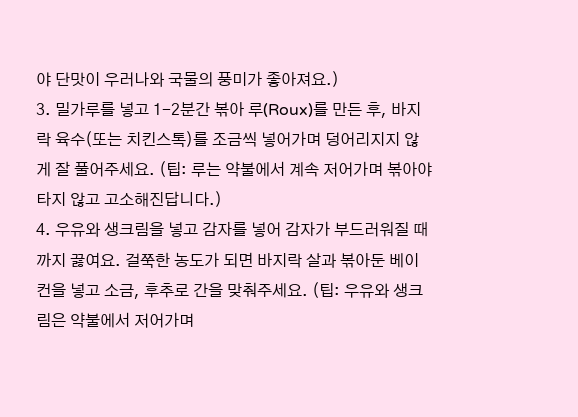야 단맛이 우러나와 국물의 풍미가 좋아져요.)
3. 밀가루를 넣고 1-2분간 볶아 루(Roux)를 만든 후, 바지락 육수(또는 치킨스톡)를 조금씩 넣어가며 덩어리지지 않게 잘 풀어주세요. (팁: 루는 약불에서 계속 저어가며 볶아야 타지 않고 고소해진답니다.)
4. 우유와 생크림을 넣고 감자를 넣어 감자가 부드러워질 때까지 끓여요. 걸쭉한 농도가 되면 바지락 살과 볶아둔 베이컨을 넣고 소금, 후추로 간을 맞춰주세요. (팁: 우유와 생크림은 약불에서 저어가며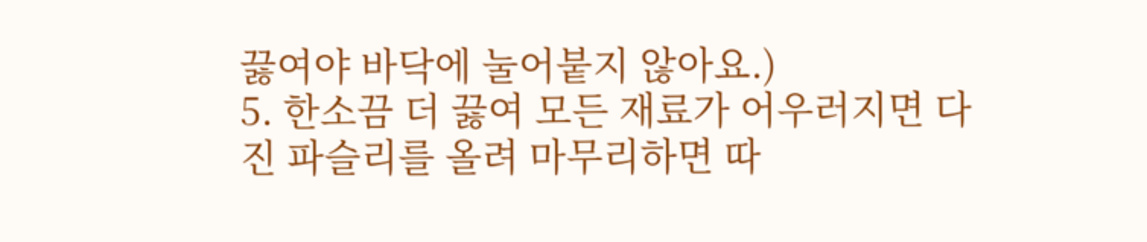끓여야 바닥에 눌어붙지 않아요.)
5. 한소끔 더 끓여 모든 재료가 어우러지면 다진 파슬리를 올려 마무리하면 따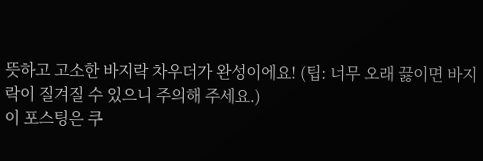뜻하고 고소한 바지락 차우더가 완성이에요! (팁: 너무 오래 끓이면 바지락이 질겨질 수 있으니 주의해 주세요.)
이 포스팅은 쿠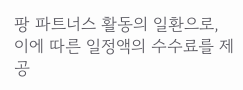팡 파트너스 활동의 일환으로, 이에 따른 일정액의 수수료를 제공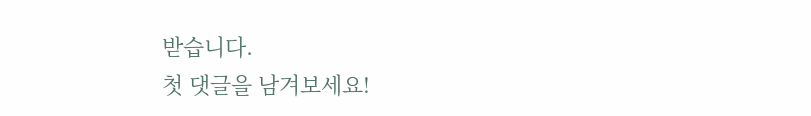받습니다.
첫 댓글을 남겨보세요!